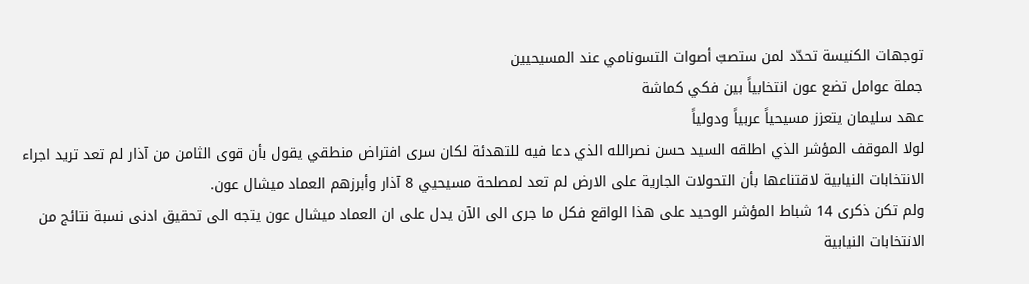توجهات الكنيسة تحدّد لمن ستصبّ أصوات التسونامي عند المسيحيين
جملة عوامل تضع عون انتخابياً بين فكي كماشة
عهد سليمان يتعزز مسيحياً عربياً ودولياً
لولا الموقف المؤشر الذي اطلقه السيد حسن نصرالله الذي دعا فيه للتهدئة لكان سرى افتراض منطقي يقول بأن قوى الثامن من آذار لم تعد تريد اجراء الانتخابات النيابية لاقتناعها بأن التحولات الجارية على الارض لم تعد لمصلحة مسيحيي 8 آذار وأبرزهم العماد ميشال عون.
ولم تكن ذكرى 14 شباط المؤشر الوحيد على هذا الواقع فكل ما جرى الى الآن يدل على ان العماد ميشال عون يتجه الى تحقيق ادنى نسبة نتائج من الانتخابات النيابية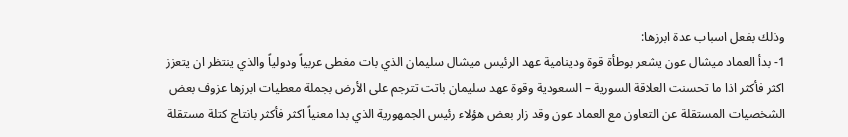وذلك بفعل اسباب عدة ابرزها:
1- بدأ العماد ميشال عون يشعر بوطأة قوة ودينامية عهد الرئيس ميشال سليمان الذي بات مغطى عربياً ودولياً والذي ينتظر ان يتعزز اكثر فأكثر اذا ما تحسنت العلاقة السورية – السعودية وقوة عهد سليمان باتت تترجم على الأرض بجملة معطيات ابرزها عزوف بعض الشخصيات المستقلة عن التعاون مع العماد عون وقد زار بعض هؤلاء رئيس الجمهورية الذي بدا معنياً اكثر فأكثر بانتاج كتلة مستقلة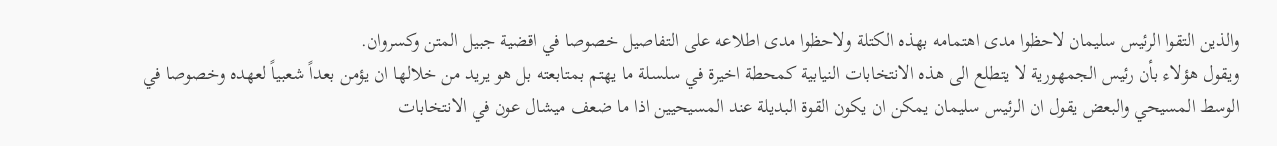والذين التقوا الرئيس سليمان لاحظوا مدى اهتمامه بهذه الكتلة ولاحظوا مدى اطلاعه على التفاصيل خصوصا في اقضية جبيل المتن وكسروان.
ويقول هؤلاء بأن رئيس الجمهورية لا يتطلع الى هذه الانتخابات النيابية كمحطة اخيرة في سلسلة ما يهتم بمتابعته بل هو يريد من خلالها ان يؤمن بعداً شعبياً لعهده وخصوصا في الوسط المسيحي والبعض يقول ان الرئيس سليمان يمكن ان يكون القوة البديلة عند المسيحيين اذا ما ضعف ميشال عون في الانتخابات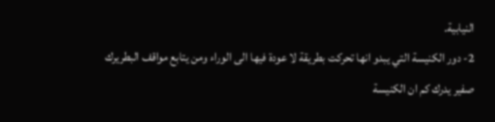النيابية.
2- دور الكنيسة التي يبدو انها تحركت بطريقة لا عودة فيها الى الوراء ومن يتابع مواقف البطريرك صفير يدرك كم ان الكنيسة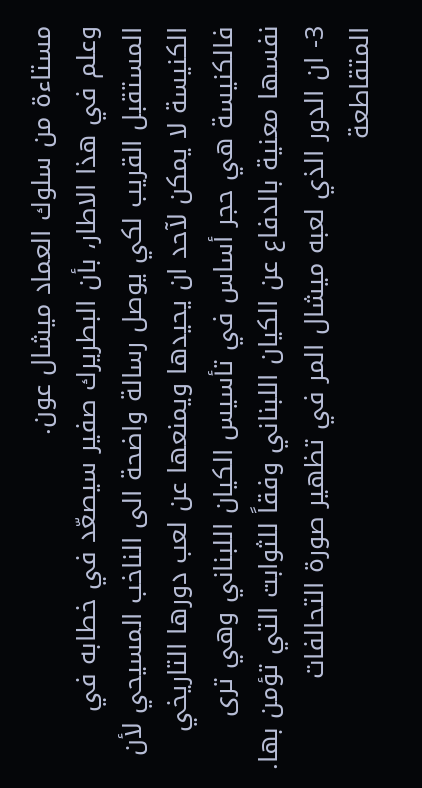مستاءة من سلوك العماد ميشال عون.
وعلم في هذا الاطار، بأن البطريرك صفير سيصعّد في خطابه في المستقبل القريب لكي يوصل رسالة واضحة الى الناخب المسيحي لأن الكنيسة لا يمكن لآحد ان يحيدها ويمنعها عن لعب دورها التاريخي فالكنيسة هي حجر أساس في تأسيس الكيان اللبناني وهي ترى نفسها معنية بالدفاع عن الكيان اللبناني وفقاً للثوابت التي تؤمن بها.
3- ان الدور الذي لعبه ميشال المر في تظهير صورة التحالفات المتقاطعة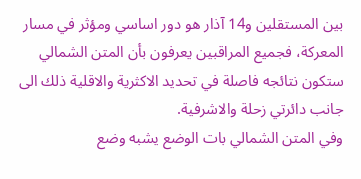بين المستقلين و14 آذار هو دور اساسي ومؤثر في مسار المعركة، فجميع المراقبين يعرفون بأن المتن الشمالي ستكون نتائجه فاصلة في تحديد الاكثرية والاقلية ذلك الى جانب دائرتي زحلة والاشرفية.
وفي المتن الشمالي بات الوضع يشبه وضع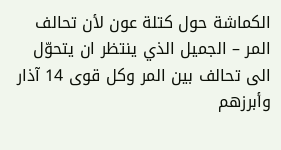الكماشة حول كتلة عون لأن تحالف المر – الجميل الذي ينتظر ان يتحوّل الى تحالف بين المر وكل قوى 14 آذار وأبرزهم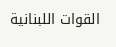القوات اللبنانية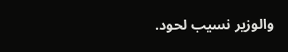والوزير نسيب لحود.